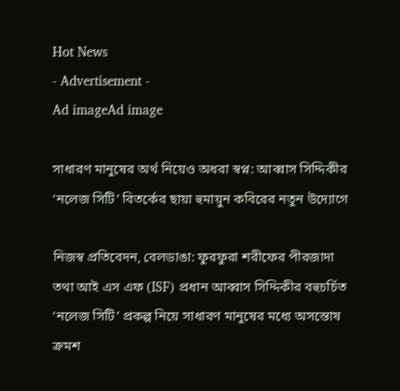Hot News
- Advertisement -
Ad imageAd image

সাধারণ মানুষের অর্থ নিয়েও অধরা স্বপ্ন: আব্বাস সিদ্দিকীর ‘নলেজ সিটি’ বিতর্কের ছায়া হুমায়ুন কবিরের নতুন উদ্যোগে

নিজস্ব প্রতিবেদন, বেলডাঙা: ফুরফুরা শরীফের পীরজাদা তথা আই এস এফ (ISF) প্রধান আব্বাস সিদ্দিকীর বহুচর্চিত ‘নলেজ সিটি’ প্রকল্প নিয়ে সাধারণ মানুষের মধ্যে অসন্তোষ ক্রমশ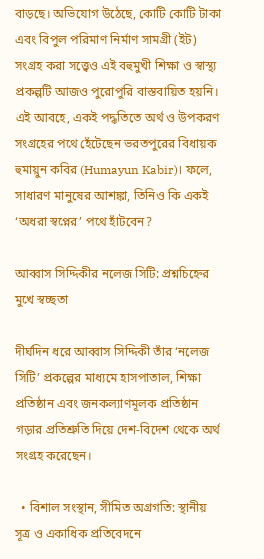বাড়ছে। অভিযোগ উঠেছে, কোটি কোটি টাকা এবং বিপুল পরিমাণ নির্মাণ সামগ্রী (ইট) সংগ্রহ করা সত্ত্বেও এই বহুমুখী শিক্ষা ও স্বাস্থ্য প্রকল্পটি আজও পুরোপুরি বাস্তবায়িত হয়নি। এই আবহে, একই পদ্ধতিতে অর্থ ও উপকরণ সংগ্রহের পথে হেঁটেছেন ভরতপুরের বিধায়ক হুমায়ুন কবির (Humayun Kabir)। ফলে, সাধারণ মানুষের আশঙ্কা, তিনিও কি একই ‘অধরা স্বপ্নের’ পথে হাঁটবেন?

আব্বাস সিদ্দিকীর নলেজ সিটি: প্রশ্নচিহ্নের মুখে স্বচ্ছতা

দীর্ঘদিন ধরে আব্বাস সিদ্দিকী তাঁর ‘নলেজ সিটি’ প্রকল্পের মাধ্যমে হাসপাতাল, শিক্ষা প্রতিষ্ঠান এবং জনকল্যাণমূলক প্রতিষ্ঠান গড়ার প্রতিশ্রুতি দিয়ে দেশ-বিদেশ থেকে অর্থ সংগ্রহ করেছেন।

  • বিশাল সংস্থান, সীমিত অগ্রগতি: স্থানীয় সূত্র ও একাধিক প্রতিবেদনে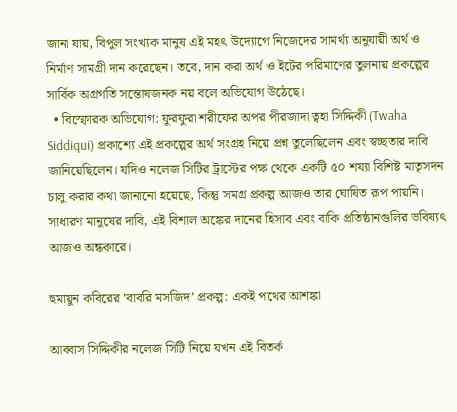জানা যায়, বিপুল সংখ্যক মানুষ এই মহৎ উদ্যোগে নিজেদের সামর্থ্য অনুযায়ী অর্থ ও নির্মাণ সামগ্রী দান করেছেন। তবে, দান করা অর্থ ও ইটের পরিমাণের তুলনায় প্রকল্পের সার্বিক অগ্রগতি সন্তোষজনক নয় বলে অভিযোগ উঠেছে।
  • বিস্ফোরক অভিযোগ: ফুরফুরা শরীফের অপর পীরজাদা ত্বহা সিদ্দিকী (Twaha Siddiqui) প্রকাশ্যে এই প্রকল্পের অর্থ সংগ্রহ নিয়ে প্রশ্ন তুলেছিলেন এবং স্বচ্ছতার দাবি জানিয়েছিলেন। যদিও নলেজ সিটির ট্রাস্টের পক্ষ থেকে একটি ৫০ শয্যা বিশিষ্ট মাতৃসদন চালু করার কথা জানানো হয়েছে, কিন্তু সমগ্র প্রকল্প আজও তার ঘোষিত রূপ পায়নি। সাধারণ মানুষের দাবি, এই বিশাল অঙ্কের দানের হিসাব এবং বাকি প্রতিষ্ঠানগুলির ভবিষ্যৎ আজও অন্ধকারে।

হুমায়ুন কবিরের ‘বাবরি মসজিদ’ প্রকল্প: একই পথের আশঙ্কা

আব্বাস সিদ্দিকীর নলেজ সিটি নিয়ে যখন এই বিতর্ক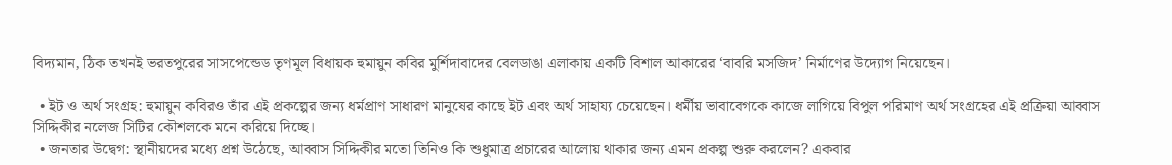বিদ্যমান, ঠিক তখনই ভরতপুরের সাসপেন্ডেড তৃণমূল বিধায়ক হুমায়ুন কবির মুর্শিদাবাদের বেলডাঙা এলাকায় একটি বিশাল আকারের ‘বাবরি মসজিদ’ নির্মাণের উদ্যোগ নিয়েছেন।

  • ইট ও অর্থ সংগ্রহ: হুমায়ুন কবিরও তাঁর এই প্রকল্পের জন্য ধর্মপ্রাণ সাধারণ মানুষের কাছে ইট এবং অর্থ সাহায্য চেয়েছেন। ধর্মীয় ভাবাবেগকে কাজে লাগিয়ে বিপুল পরিমাণ অর্থ সংগ্রহের এই প্রক্রিয়া আব্বাস সিদ্দিকীর নলেজ সিটির কৌশলকে মনে করিয়ে দিচ্ছে।
  • জনতার উদ্বেগ: স্থানীয়দের মধ্যে প্রশ্ন উঠেছে, আব্বাস সিদ্দিকীর মতো তিনিও কি শুধুমাত্র প্রচারের আলোয় থাকার জন্য এমন প্রকল্প শুরু করলেন? একবার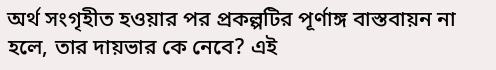অর্থ সংগৃহীত হওয়ার পর প্রকল্পটির পূর্ণাঙ্গ বাস্তবায়ন না হলে, তার দায়ভার কে নেবে? এই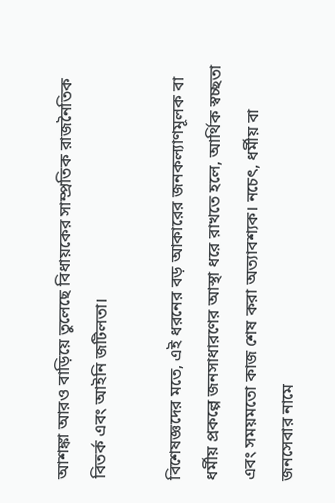আশঙ্কা আরও বাড়িয়ে তুলেছে বিধায়কের সাম্প্রতিক রাজনৈতিক বিতর্ক এবং আইনি জটিলতা।

বিশেষজ্ঞদের মতে, এই ধরনের বড় আকারের জনকল্যাণমূলক বা ধর্মীয় প্রকল্পে জনসাধারণের আস্থা ধরে রাখতে হলে, আর্থিক স্বচ্ছতা এবং সময়মতো কাজ শেষ করা অত্যাবশ্যক। নচেৎ, ধর্মীয় বা জনসেবার নামে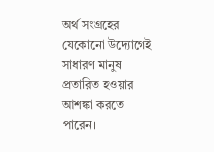অর্থ সংগ্রহের যেকোনো উদ্যোগেই সাধারণ মানুষ প্রতারিত হওয়ার আশঙ্কা করতে পারেন।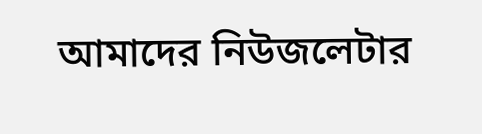আমাদের নিউজলেটার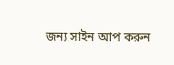জন্য সাইন আপ করুন